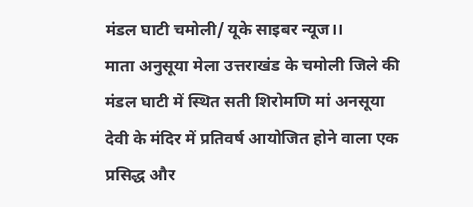मंडल घाटी चमोली/ यूके साइबर न्यूज।।
माता अनुसूया मेला उत्तराखंड के चमोली जिले की मंडल घाटी में स्थित सती शिरोमणि मां अनसूया देवी के मंदिर में प्रतिवर्ष आयोजित होने वाला एक प्रसिद्ध और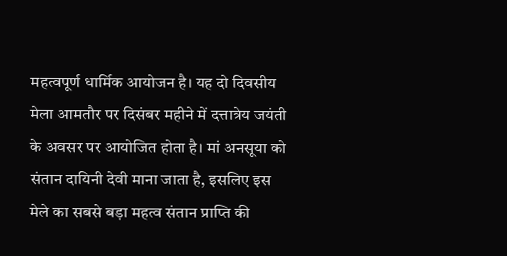महत्वपूर्ण धार्मिक आयोजन है। यह दो दिवसीय मेला आमतौर पर दिसंबर महीने में दत्तात्रेय जयंती के अवसर पर आयोजित होता है। मां अनसूया को संतान दायिनी देवी माना जाता है, इसलिए इस मेले का सबसे बड़ा महत्व संतान प्राप्ति की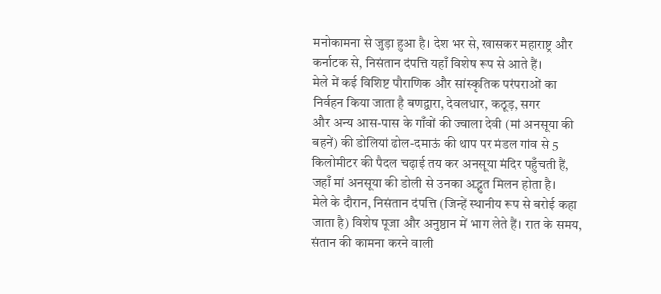मनोकामना से जुड़ा हुआ है। देश भर से, खासकर महाराष्ट्र और कर्नाटक से, निसंतान दंपत्ति यहाँ विशेष रूप से आते हैं।
मेले में कई विशिष्ट पौराणिक और सांस्कृतिक परंपराओं का निर्वहन किया जाता है बणद्वारा, देवलधार, कठूड़, सगर
और अन्य आस-पास के गाँवों की ज्वाला देवी (मां अनसूया की बहनें) की डोलियां ढोल-दमाऊं की थाप पर मंडल गांव से 5 किलोमीटर की पैदल चढ़ाई तय कर अनसूया मंदिर पहुँचती हैं, जहाँ मां अनसूया की डोली से उनका अद्भुत मिलन होता है।
मेले के दौरान, निसंतान दंपत्ति (जिन्हें स्थानीय रूप से बरोई कहा जाता है) विशेष पूजा और अनुष्ठान में भाग लेते हैं। रात के समय, संतान की कामना करने वाली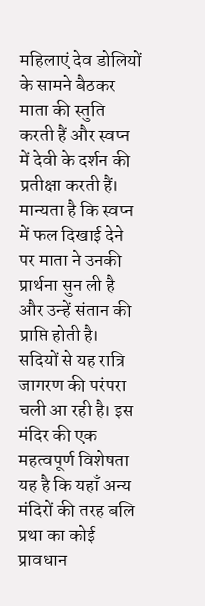महिलाएं देव डोलियों के सामने बैठकर माता की स्तुति करती हैं और स्वप्न में देवी के दर्शन की प्रतीक्षा करती हैं। मान्यता है कि स्वप्न में फल दिखाई देने पर माता ने उनकी प्रार्थना सुन ली है और उन्हें संतान की प्राप्ति होती है। सदियों से यह रात्रि जागरण की परंपरा चली आ रही है। इस मंदिर की एक महत्वपूर्ण विशेषता यह है कि यहाँ अन्य मंदिरों की तरह बलि प्रथा का कोई प्रावधान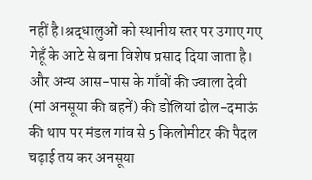नहीं है।श्रद्धालुओं को स्थानीय स्तर पर उगाए गए गेहूँ के आटे से बना विशेष प्रसाद दिया जाता है।
और अन्य आस-पास के गाँवों की ज्वाला देवी (मां अनसूया की बहनें) की डोलियां ढोल-दमाऊं की थाप पर मंडल गांव से 5 किलोमीटर की पैदल चढ़ाई तय कर अनसूया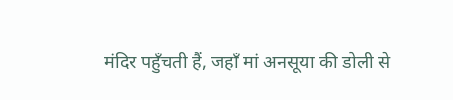मंदिर पहुँचती हैं, जहाँ मां अनसूया की डोली से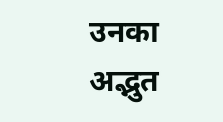उनका अद्भुत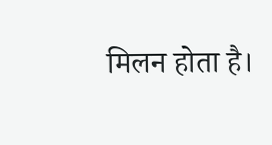मिलन होता है।